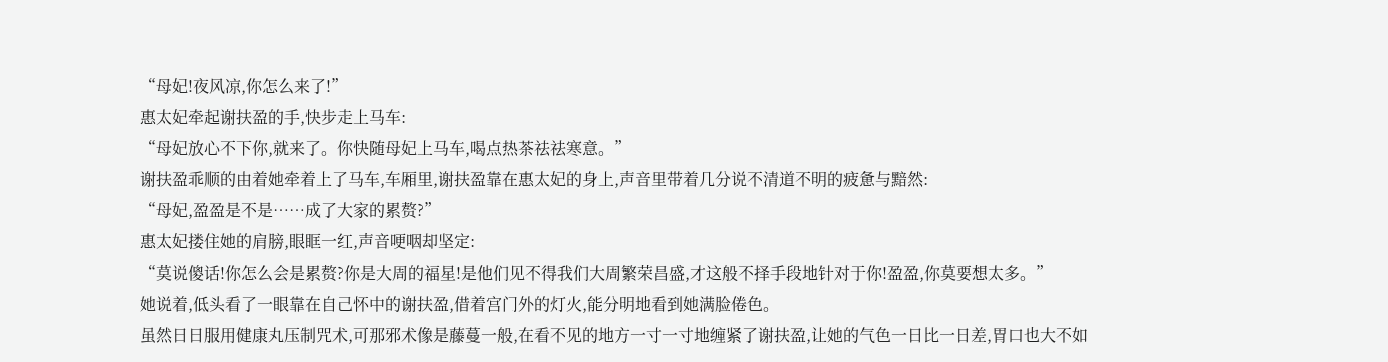“母妃!夜风凉,你怎么来了!”
惠太妃牵起谢扶盈的手,快步走上马车:
“母妃放心不下你,就来了。你快随母妃上马车,喝点热茶祛祛寒意。”
谢扶盈乖顺的由着她牵着上了马车,车厢里,谢扶盈靠在惠太妃的身上,声音里带着几分说不清道不明的疲惫与黯然:
“母妃,盈盈是不是……成了大家的累赘?”
惠太妃搂住她的肩膀,眼眶一红,声音哽咽却坚定:
“莫说傻话!你怎么会是累赘?你是大周的福星!是他们见不得我们大周繁荣昌盛,才这般不择手段地针对于你!盈盈,你莫要想太多。”
她说着,低头看了一眼靠在自己怀中的谢扶盈,借着宫门外的灯火,能分明地看到她满脸倦色。
虽然日日服用健康丸压制咒术,可那邪术像是藤蔓一般,在看不见的地方一寸一寸地缠紧了谢扶盈,让她的气色一日比一日差,胃口也大不如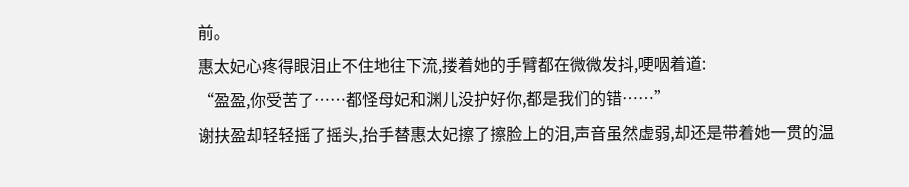前。
惠太妃心疼得眼泪止不住地往下流,搂着她的手臂都在微微发抖,哽咽着道:
“盈盈,你受苦了……都怪母妃和渊儿没护好你,都是我们的错……”
谢扶盈却轻轻摇了摇头,抬手替惠太妃擦了擦脸上的泪,声音虽然虚弱,却还是带着她一贯的温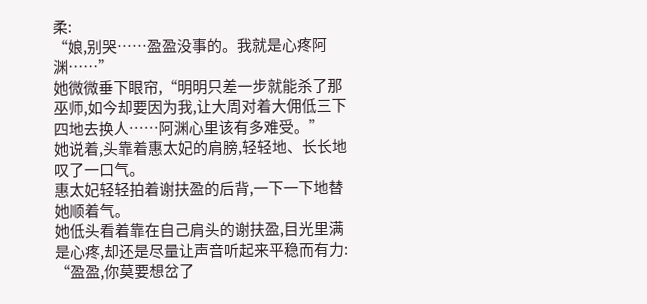柔:
“娘,别哭……盈盈没事的。我就是心疼阿渊……”
她微微垂下眼帘,“明明只差一步就能杀了那巫师,如今却要因为我,让大周对着大佣低三下四地去换人……阿渊心里该有多难受。”
她说着,头靠着惠太妃的肩膀,轻轻地、长长地叹了一口气。
惠太妃轻轻拍着谢扶盈的后背,一下一下地替她顺着气。
她低头看着靠在自己肩头的谢扶盈,目光里满是心疼,却还是尽量让声音听起来平稳而有力:
“盈盈,你莫要想岔了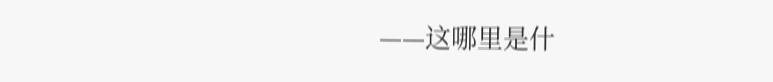——这哪里是什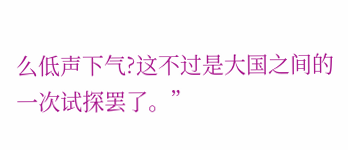么低声下气?这不过是大国之间的一次试探罢了。”